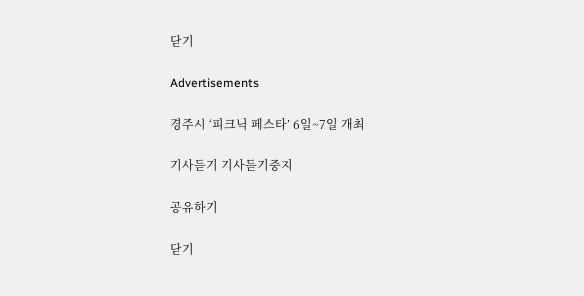닫기

Advertisements

경주시 ‘피크닉 페스타’ 6일~7일 개최

기사듣기 기사듣기중지

공유하기

닫기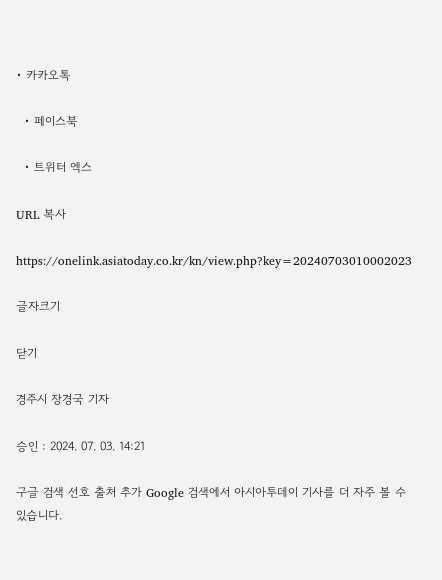• 카카오톡

  • 페이스북

  • 트위터 엑스

URL 복사

https://onelink.asiatoday.co.kr/kn/view.php?key=20240703010002023

글자크기

닫기

경주시 장경국 기자

승인 : 2024. 07. 03. 14:21

구글 검색 선호 출처 추가 Google 검색에서 아시아투데이 기사를 더 자주 볼 수 있습니다.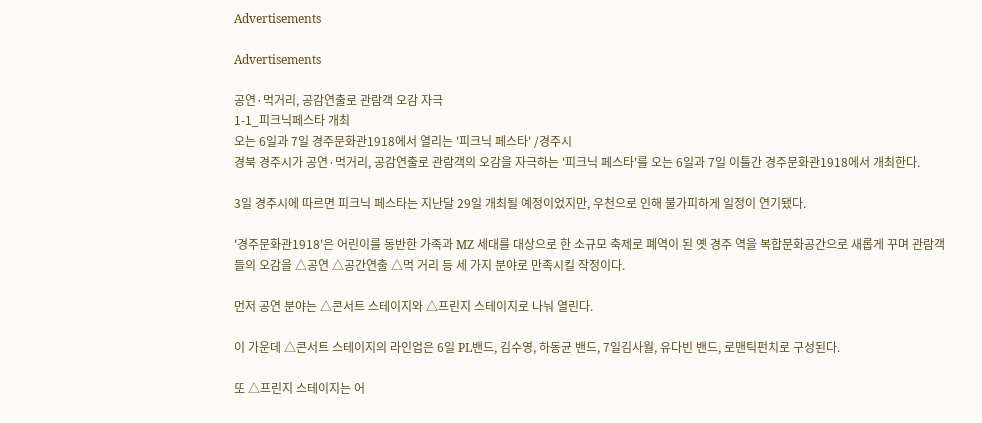Advertisements

Advertisements

공연·먹거리, 공감연출로 관람객 오감 자극
1-1_피크닉페스타 개최
오는 6일과 7일 경주문화관1918에서 열리는 '피크닉 페스타' /경주시
경북 경주시가 공연·먹거리, 공감연출로 관람객의 오감을 자극하는 '피크닉 페스타'를 오는 6일과 7일 이틀간 경주문화관1918에서 개최한다.

3일 경주시에 따르면 피크닉 페스타는 지난달 29일 개최될 예정이었지만, 우천으로 인해 불가피하게 일정이 연기됐다.

'경주문화관1918'은 어린이를 동반한 가족과 MZ 세대를 대상으로 한 소규모 축제로 폐역이 된 옛 경주 역을 복합문화공간으로 새롭게 꾸며 관람객들의 오감을 △공연 △공간연출 △먹 거리 등 세 가지 분야로 만족시킬 작정이다.

먼저 공연 분야는 △콘서트 스테이지와 △프린지 스테이지로 나눠 열린다.

이 가운데 △콘서트 스테이지의 라인업은 6일 PL밴드, 김수영, 하동균 밴드, 7일김사월, 유다빈 밴드, 로맨틱펀치로 구성된다.

또 △프린지 스테이지는 어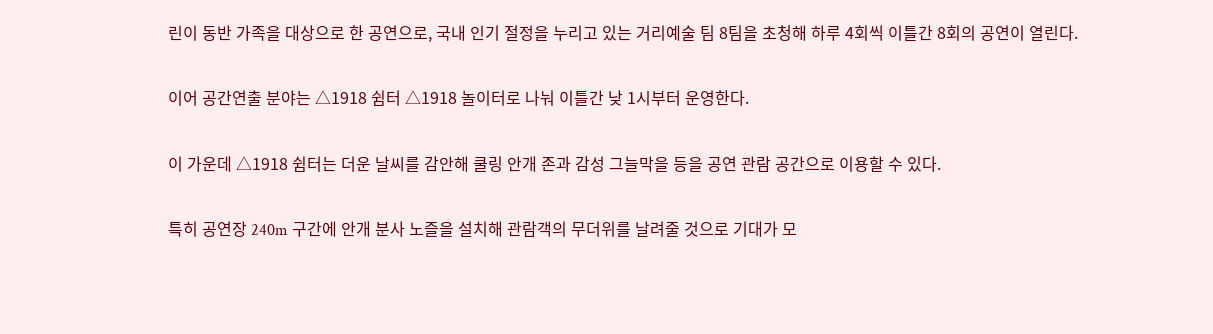린이 동반 가족을 대상으로 한 공연으로, 국내 인기 절정을 누리고 있는 거리예술 팀 8팀을 초청해 하루 4회씩 이틀간 8회의 공연이 열린다.

이어 공간연출 분야는 △1918 쉼터 △1918 놀이터로 나눠 이틀간 낮 1시부터 운영한다.

이 가운데 △1918 쉼터는 더운 날씨를 감안해 쿨링 안개 존과 감성 그늘막을 등을 공연 관람 공간으로 이용할 수 있다.

특히 공연장 240m 구간에 안개 분사 노즐을 설치해 관람객의 무더위를 날려줄 것으로 기대가 모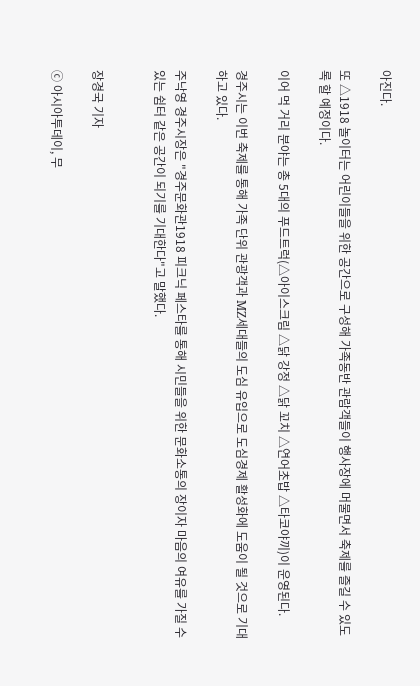아진다.

또 △1918 놀이터는 어린이들을 위한 공간으로 구성해 가족동반 관람객들이 행사장에 머물면서 축제를 즐길 수 있도록 할 예정이다.

이어 먹 거리 분야는 총 5대의 푸드트럭(△아이스크림 △닭 강정 △닭 꼬치 △연어초밥 △타코야끼)이 운영된다.

경주시는 이번 축제를 통해 가족 단위 관광객과 MZ세대들의 도심 유입으로 도심경제 활성화에 도움이 될 것으로 기대하고 있다.

주낙영 경주시장은 "경주문화관1918 피크닉 페스타를 통해 시민들을 위한 문화소통의 장이자 마음의 여유를 가질 수 있는 쉼터 같은 공간이 되기를 기대한다"고 말했다.


장경국 기자

ⓒ 아시아투데이, 무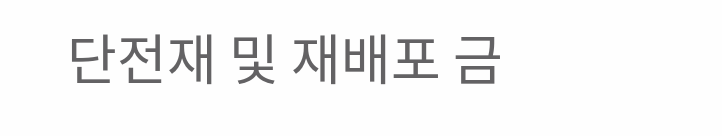단전재 및 재배포 금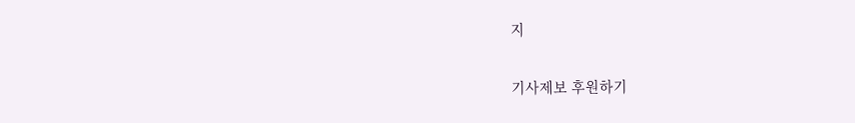지

기사제보 후원하기